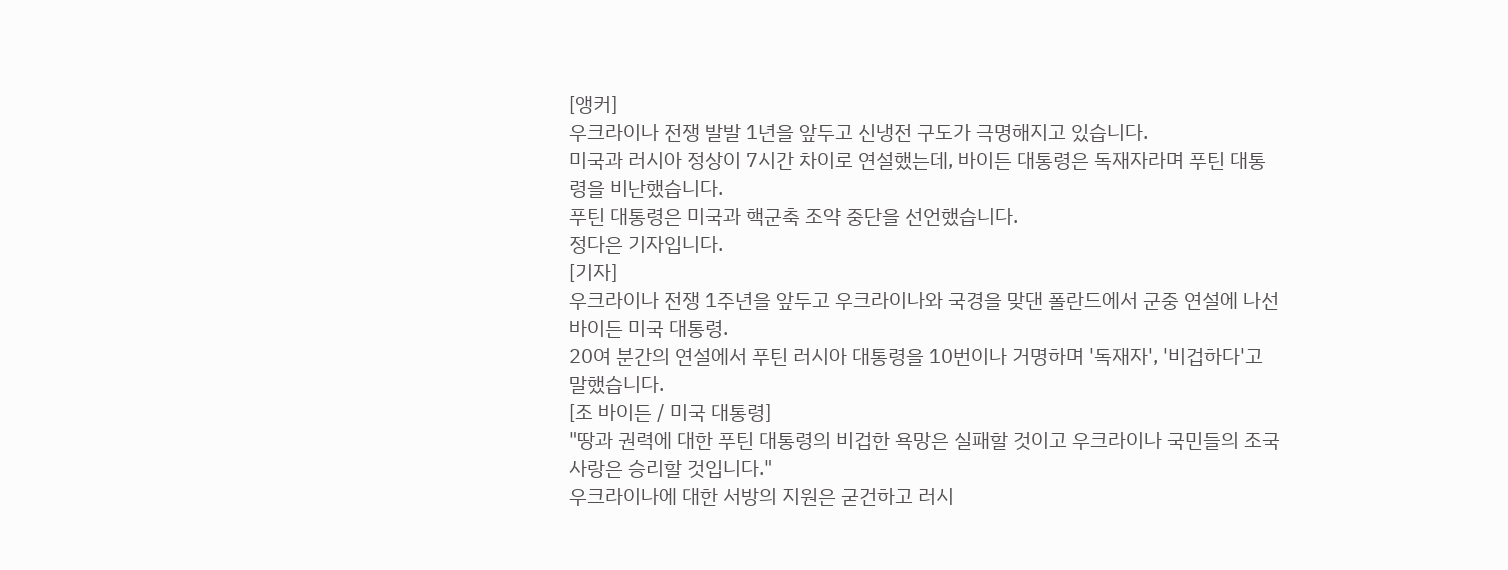[앵커]
우크라이나 전쟁 발발 1년을 앞두고 신냉전 구도가 극명해지고 있습니다.
미국과 러시아 정상이 7시간 차이로 연설했는데, 바이든 대통령은 독재자라며 푸틴 대통령을 비난했습니다.
푸틴 대통령은 미국과 핵군축 조약 중단을 선언했습니다.
정다은 기자입니다.
[기자]
우크라이나 전쟁 1주년을 앞두고 우크라이나와 국경을 맞댄 폴란드에서 군중 연설에 나선 바이든 미국 대통령.
20여 분간의 연설에서 푸틴 러시아 대통령을 10번이나 거명하며 '독재자', '비겁하다'고 말했습니다.
[조 바이든 / 미국 대통령]
"땅과 권력에 대한 푸틴 대통령의 비겁한 욕망은 실패할 것이고 우크라이나 국민들의 조국 사랑은 승리할 것입니다."
우크라이나에 대한 서방의 지원은 굳건하고 러시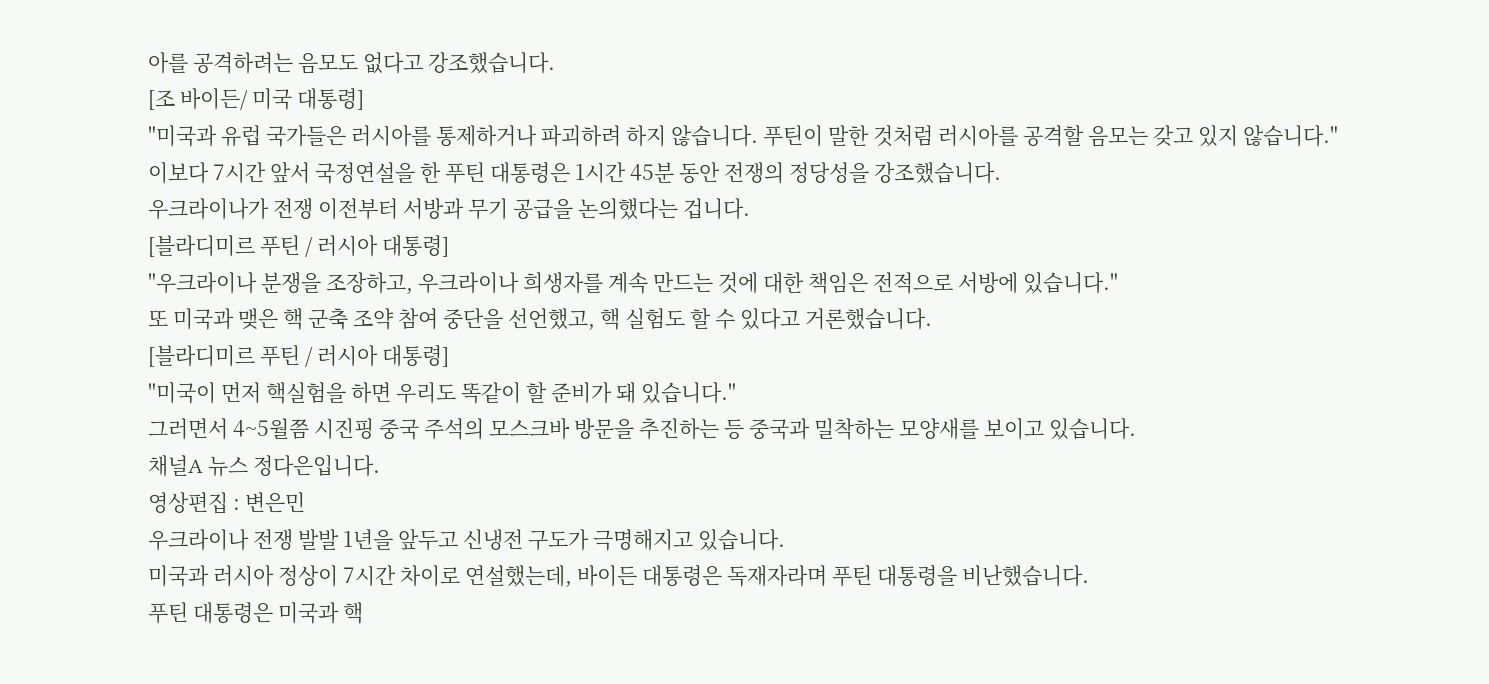아를 공격하려는 음모도 없다고 강조했습니다.
[조 바이든/ 미국 대통령]
"미국과 유럽 국가들은 러시아를 통제하거나 파괴하려 하지 않습니다. 푸틴이 말한 것처럼 러시아를 공격할 음모는 갖고 있지 않습니다."
이보다 7시간 앞서 국정연설을 한 푸틴 대통령은 1시간 45분 동안 전쟁의 정당성을 강조했습니다.
우크라이나가 전쟁 이전부터 서방과 무기 공급을 논의했다는 겁니다.
[블라디미르 푸틴 / 러시아 대통령]
"우크라이나 분쟁을 조장하고, 우크라이나 희생자를 계속 만드는 것에 대한 책임은 전적으로 서방에 있습니다."
또 미국과 맺은 핵 군축 조약 참여 중단을 선언했고, 핵 실험도 할 수 있다고 거론했습니다.
[블라디미르 푸틴 / 러시아 대통령]
"미국이 먼저 핵실험을 하면 우리도 똑같이 할 준비가 돼 있습니다."
그러면서 4~5월쯤 시진핑 중국 주석의 모스크바 방문을 추진하는 등 중국과 밀착하는 모양새를 보이고 있습니다.
채널A 뉴스 정다은입니다.
영상편집 : 변은민
우크라이나 전쟁 발발 1년을 앞두고 신냉전 구도가 극명해지고 있습니다.
미국과 러시아 정상이 7시간 차이로 연설했는데, 바이든 대통령은 독재자라며 푸틴 대통령을 비난했습니다.
푸틴 대통령은 미국과 핵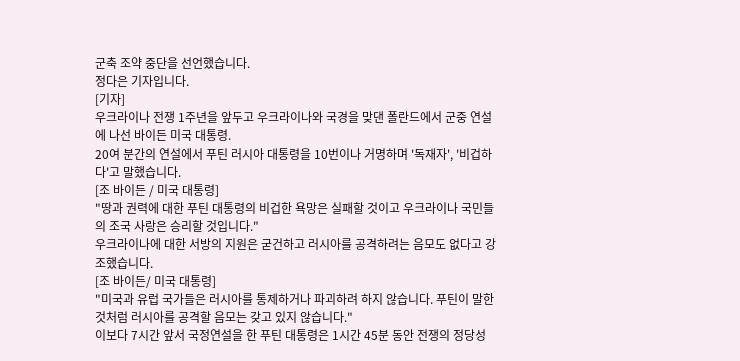군축 조약 중단을 선언했습니다.
정다은 기자입니다.
[기자]
우크라이나 전쟁 1주년을 앞두고 우크라이나와 국경을 맞댄 폴란드에서 군중 연설에 나선 바이든 미국 대통령.
20여 분간의 연설에서 푸틴 러시아 대통령을 10번이나 거명하며 '독재자', '비겁하다'고 말했습니다.
[조 바이든 / 미국 대통령]
"땅과 권력에 대한 푸틴 대통령의 비겁한 욕망은 실패할 것이고 우크라이나 국민들의 조국 사랑은 승리할 것입니다."
우크라이나에 대한 서방의 지원은 굳건하고 러시아를 공격하려는 음모도 없다고 강조했습니다.
[조 바이든/ 미국 대통령]
"미국과 유럽 국가들은 러시아를 통제하거나 파괴하려 하지 않습니다. 푸틴이 말한 것처럼 러시아를 공격할 음모는 갖고 있지 않습니다."
이보다 7시간 앞서 국정연설을 한 푸틴 대통령은 1시간 45분 동안 전쟁의 정당성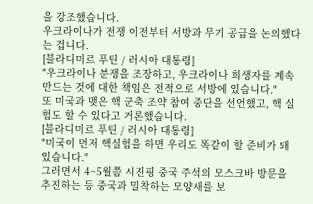을 강조했습니다.
우크라이나가 전쟁 이전부터 서방과 무기 공급을 논의했다는 겁니다.
[블라디미르 푸틴 / 러시아 대통령]
"우크라이나 분쟁을 조장하고, 우크라이나 희생자를 계속 만드는 것에 대한 책임은 전적으로 서방에 있습니다."
또 미국과 맺은 핵 군축 조약 참여 중단을 선언했고, 핵 실험도 할 수 있다고 거론했습니다.
[블라디미르 푸틴 / 러시아 대통령]
"미국이 먼저 핵실험을 하면 우리도 똑같이 할 준비가 돼 있습니다."
그러면서 4~5월쯤 시진핑 중국 주석의 모스크바 방문을 추진하는 등 중국과 밀착하는 모양새를 보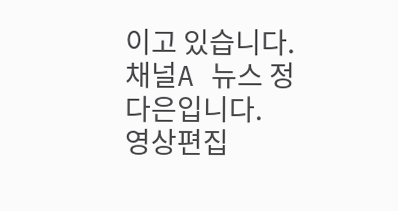이고 있습니다.
채널A 뉴스 정다은입니다.
영상편집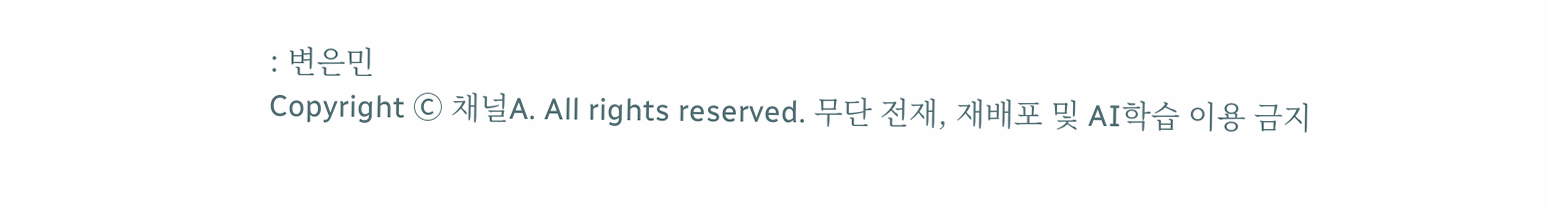: 변은민
Copyright Ⓒ 채널A. All rights reserved. 무단 전재, 재배포 및 AI학습 이용 금지